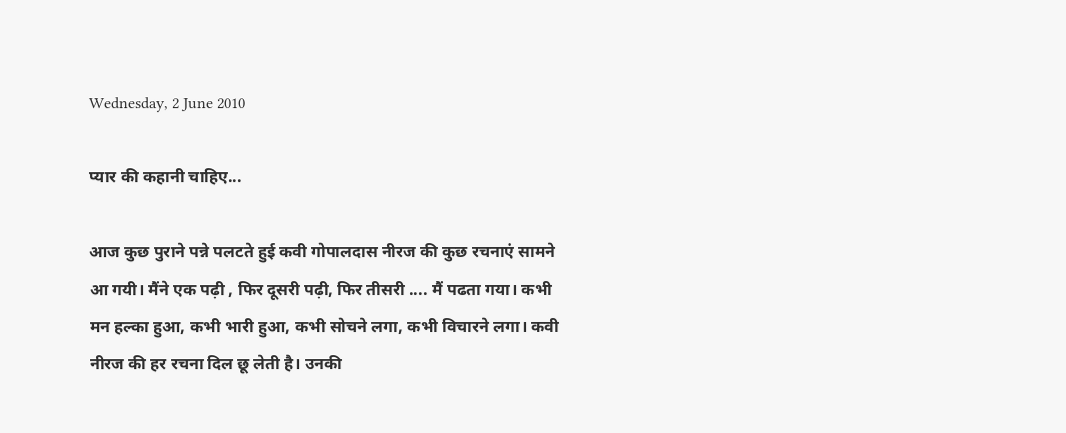Wednesday, 2 June 2010

प्यार की कहानी चाहिए...

आज कुछ पुराने पन्ने पलटते हुई कवी गोपालदास नीरज की कुछ रचनाएं सामने आ गयी। मैंने एक पढ़ी , फिर दूसरी पढ़ी, फिर तीसरी .... मैं पढता गया। कभी मन हल्का हुआ, कभी भारी हुआ, कभी सोचने लगा, कभी विचारने लगा। कवी नीरज की हर रचना दिल छू लेती है। उनकी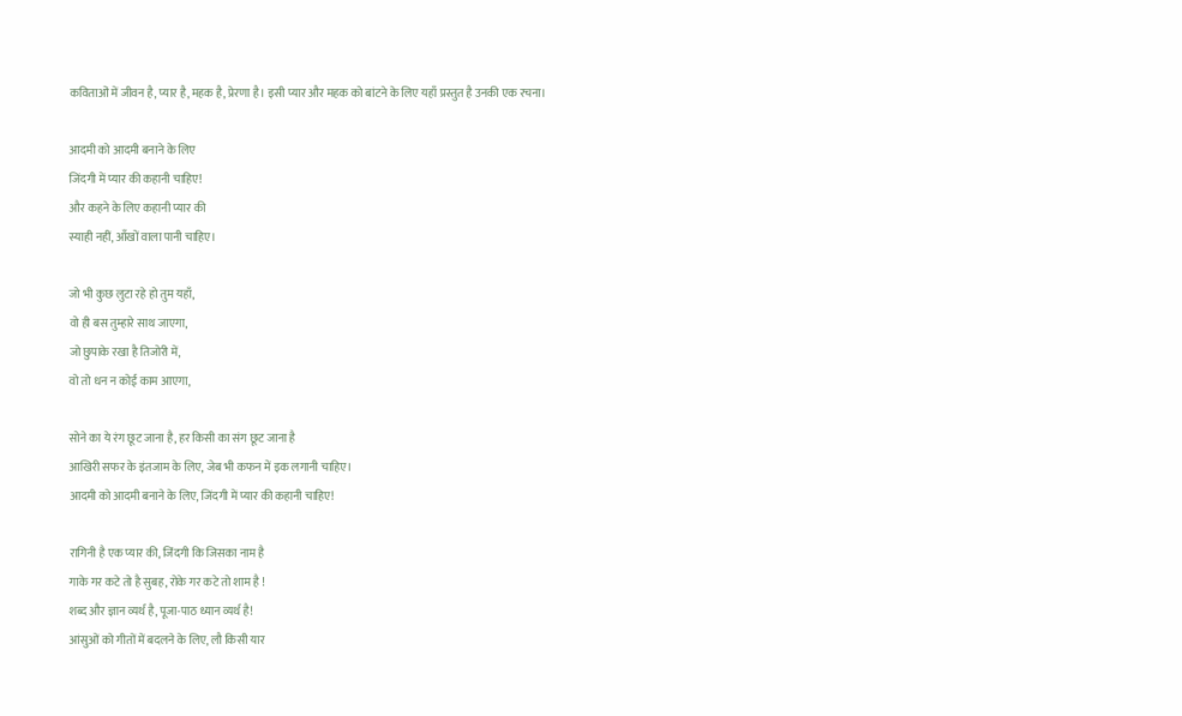कविताओं में जीवन है, प्यार है, महक है, प्रेरणा है। इसी प्यार और महक को बांटने के लिए यहाँ प्रस्तुत है उनकी एक रचना।

आदमी को आदमी बनाने के लिए
जिंदगी में प्यार की कहानी चाहिए!
और कहने के लिए कहानी प्यार की
स्याही नहीं, आँखों वाला पानी चाहिए।

जो भी कुछ लुटा रहे हो तुम यहाँ,
वो ही बस तुम्हारे साथ जाएगा,
जो छुपाके रखा है तिजोरी में,
वो तो धन न कोई काम आएगा,

सोने का ये रंग छूट जाना है, हर किसी का संग छूट जाना है
आखिरी सफर के इंतजाम के लिए, जेब भी कफन में इक लगानी चाहिए।
आदमी को आदमी बनाने के लिए, जिंदगी में प्यार की कहानी चाहिए!

रागिनी है एक प्यार की, जिंदगी कि जिसका नाम है
गाके गर कटे तो है सुबह, रोके गर कटे तो शाम है !
शब्द और ज्ञान व्यर्थ है, पूजा-पाठ ध्यान व्यर्थ है!
आंसुओं को गीतों में बदलने के लिए, लौ किसी यार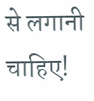से लगानी चाहिए!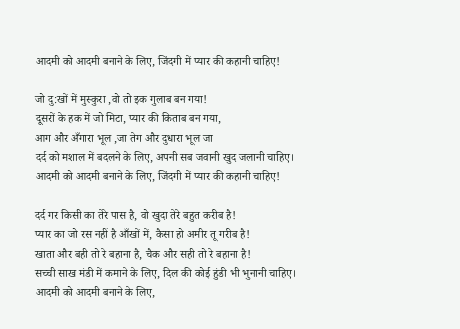आदमी को आदमी बनाने के लिए, जिंदगी में प्यार की कहानी चाहिए!

जो दु:खों में मुस्कुरा ,वो तो इक गुलाब बन गया!
दूसरों के हक में जो मिटा, प्यार की किताब बन गया,
आग और अँगारा भूल ,जा तेग और दुधारा भूल जा
दर्द को मशाल में बदलने के लिए, अपनी सब जवानी खुद जलानी चाहिए।
आदमी को आदमी बनाने के लिए, जिंदगी में प्यार की कहानी चाहिए!

दर्द गर किसी का तेरे पास है, वो खुदा तेरे बहुत करीब है!
प्यार का जो रस नहीं है आँखों में, कैसा हो अमीर तू गरीब है!
खाता और बही तो रे बहाना है, चैक और सही तो रे बहाना है!
सच्ची साख मंडी में कमाने के लिए, दिल की कोई हुंडी भी भुनानी चाहिए।
आदमी को आदमी बनाने के लिए,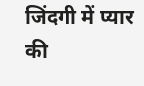जिंदगी में प्यार की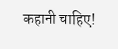कहानी चाहिए!